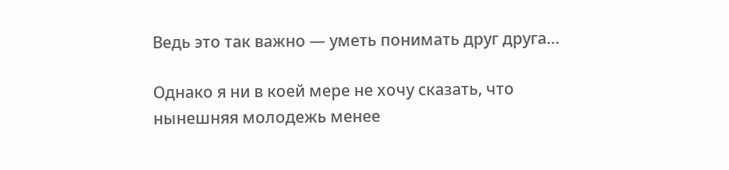Ведь это так важно — уметь понимать друг друга…

Однако я ни в коей мере не хочу сказать, что нынешняя молодежь менее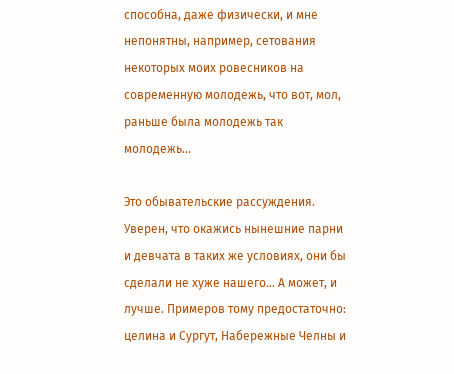способна, даже физически, и мне непонятны, например, сетования некоторых моих ровесников на современную молодежь, что вот, мол, раньше была молодежь так молодежь…

Это обывательские рассуждения. Уверен, что окажись нынешние парни и девчата в таких же условиях, они бы сделали не хуже нашего… А может, и лучше. Примеров тому предостаточно: целина и Сургут, Набережные Челны и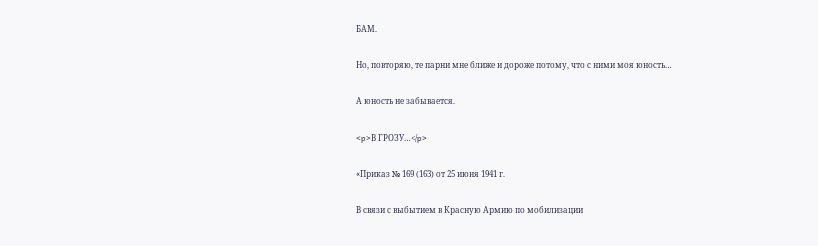БАМ.

Но, повторяю, те парни мне ближе и дороже потому, что с ними моя юность…

А юность не забывается.

<p>В ГРОЗУ…</p>

«Приказ № 169 (163) от 25 июня 1941 г.

В связи с выбытием в Красную Армию по мобилизации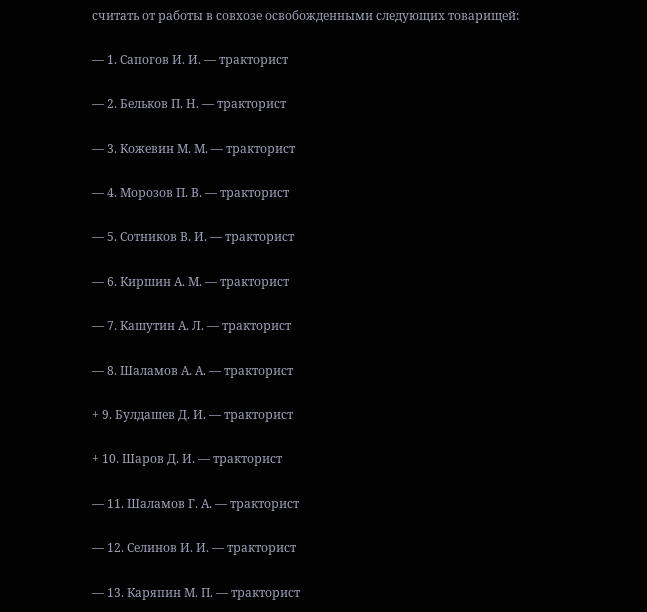считать от работы в совхозе освобожденными следующих товарищей:

— 1. Сапогов И. И. — тракторист

— 2. Бельков П. Н. — тракторист

— 3. Кожевин М. М. — тракторист

— 4. Морозов П. В. — тракторист

— 5. Сотников В. И. — тракторист

— 6. Киршин А. М. — тракторист

— 7. Кашутин А. Л. — тракторист

— 8. Шаламов А. А. — тракторист

+ 9. Булдашев Д. И. — тракторист

+ 10. Шаров Д. И. — тракторист

— 11. Шаламов Г. А. — тракторист

— 12. Селинов И. И. — тракторист

— 13. Каряпин М. П. — тракторист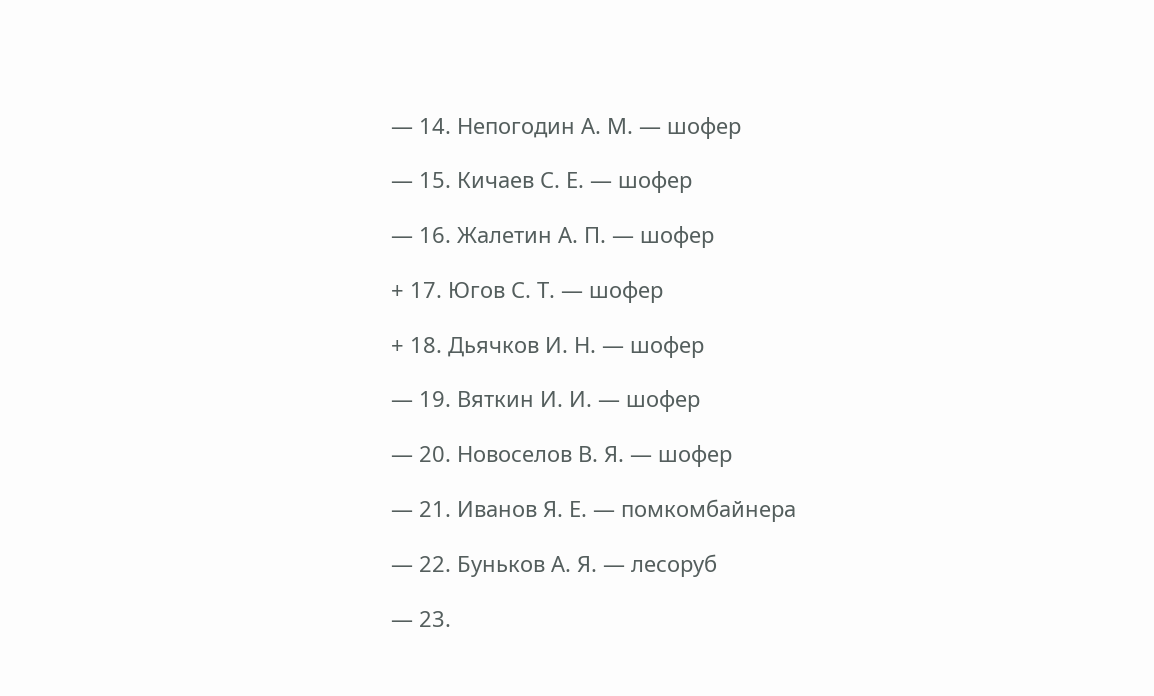— 14. Непогодин А. М. — шофер

— 15. Кичаев С. Е. — шофер

— 16. Жалетин А. П. — шофер

+ 17. Югов С. Т. — шофер

+ 18. Дьячков И. Н. — шофер

— 19. Вяткин И. И. — шофер

— 20. Новоселов В. Я. — шофер

— 21. Иванов Я. Е. — помкомбайнера

— 22. Буньков А. Я. — лесоруб

— 23.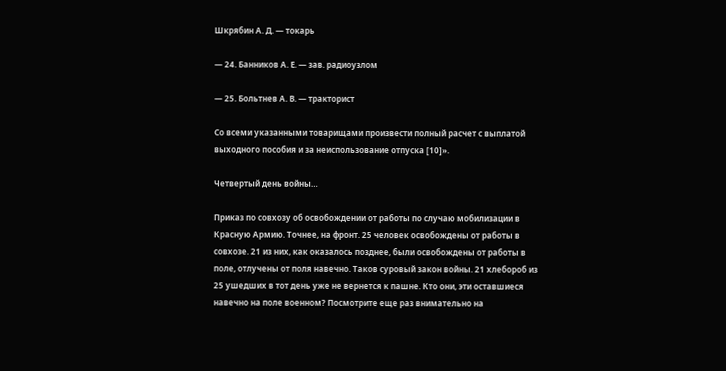Шкрябин А. Д. — токарь

— 24. Банников А. Е. — зав. радиоузлом

— 25. Больтнев А. В. — тракторист

Со всеми указанными товарищами произвести полный расчет с выплатой выходного пособия и за неиспользование отпуска [10]».

Четвертый день войны…

Приказ по совхозу об освобождении от работы по случаю мобилизации в Красную Армию. Точнее, на фронт. 25 человек освобождены от работы в совхозе. 21 из них, как оказалось позднее, были освобождены от работы в поле, отлучены от поля навечно. Таков суровый закон войны. 21 хлебороб из 25 ушедших в тот день уже не вернется к пашне. Кто они, эти оставшиеся навечно на поле военном? Посмотрите еще раз внимательно на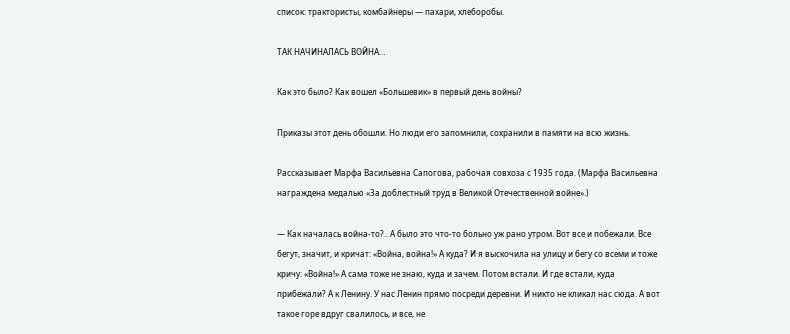список: трактористы, комбайнеры — пахари, хлеборобы.

ТАК НАЧИНАЛАСЬ ВОЙНА…

Как это было? Как вошел «Большевик» в первый день войны?

Приказы этот день обошли. Но люди его запомнили, сохранили в памяти на всю жизнь.

Рассказывает Марфа Васильевна Сапогова, рабочая совхоза с 1935 года. (Марфа Васильевна награждена медалью «За доблестный труд в Великой Отечественной войне».)

— Как началась война-то?.. А было это что-то больно уж рано утром. Вот все и побежали. Все бегут, значит, и кричат: «Война, война!» А куда? И я выскочила на улицу и бегу со всеми и тоже кричу: «Война!» А сама тоже не знаю, куда и зачем. Потом встали. И где встали, куда прибежали? А к Ленину. У нас Ленин прямо посреди деревни. И никто не кликал нас сюда. А вот такое горе вдруг свалилось, и все, не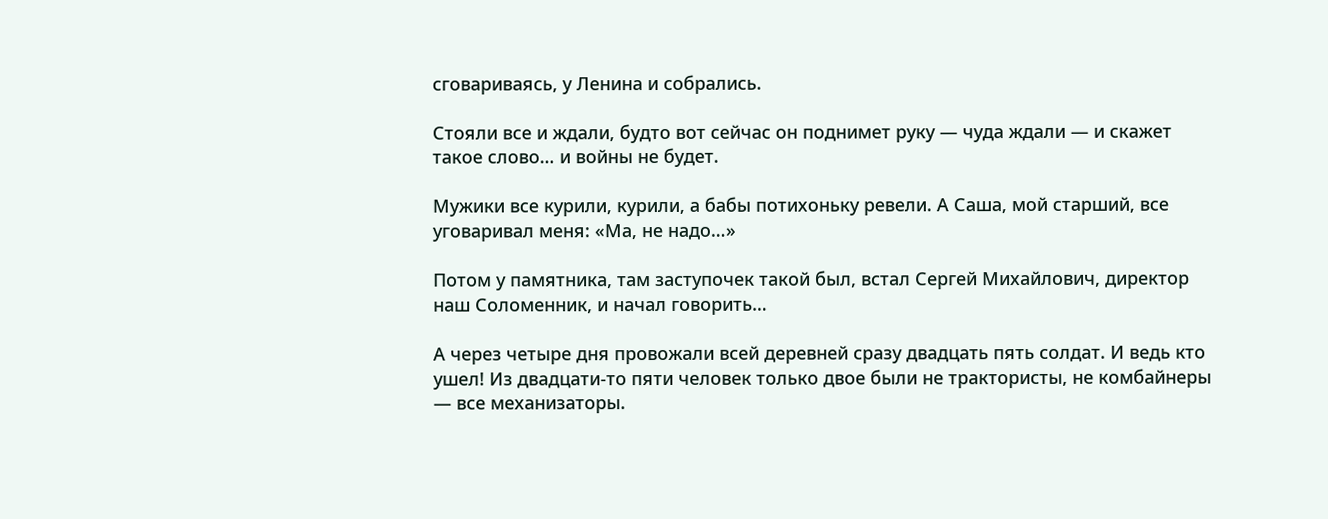сговариваясь, у Ленина и собрались.

Стояли все и ждали, будто вот сейчас он поднимет руку — чуда ждали — и скажет такое слово… и войны не будет.

Мужики все курили, курили, а бабы потихоньку ревели. А Саша, мой старший, все уговаривал меня: «Ма, не надо…»

Потом у памятника, там заступочек такой был, встал Сергей Михайлович, директор наш Соломенник, и начал говорить…

А через четыре дня провожали всей деревней сразу двадцать пять солдат. И ведь кто ушел! Из двадцати-то пяти человек только двое были не трактористы, не комбайнеры — все механизаторы.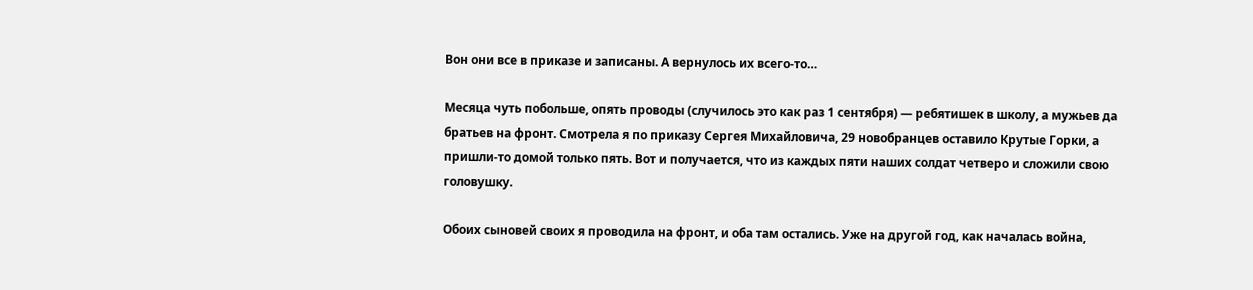Вон они все в приказе и записаны. А вернулось их всего-то…

Месяца чуть побольше, опять проводы (случилось это как раз 1 сентября) — ребятишек в школу, а мужьев да братьев на фронт. Смотрела я по приказу Сергея Михайловича, 29 новобранцев оставило Крутые Горки, а пришли-то домой только пять. Вот и получается, что из каждых пяти наших солдат четверо и сложили свою головушку.

Обоих сыновей своих я проводила на фронт, и оба там остались. Уже на другой год, как началась война,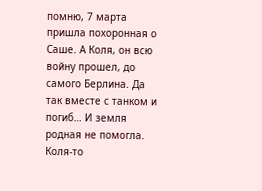помню, 7 марта пришла похоронная о Саше. А Коля, он всю войну прошел, до самого Берлина. Да так вместе с танком и погиб… И земля родная не помогла. Коля-то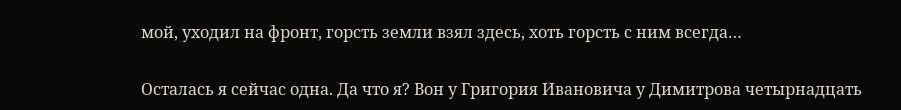мой, уходил на фронт, горсть земли взял здесь, хоть горсть с ним всегда…

Осталась я сейчас одна. Да что я? Вон у Григория Ивановича у Димитрова четырнадцать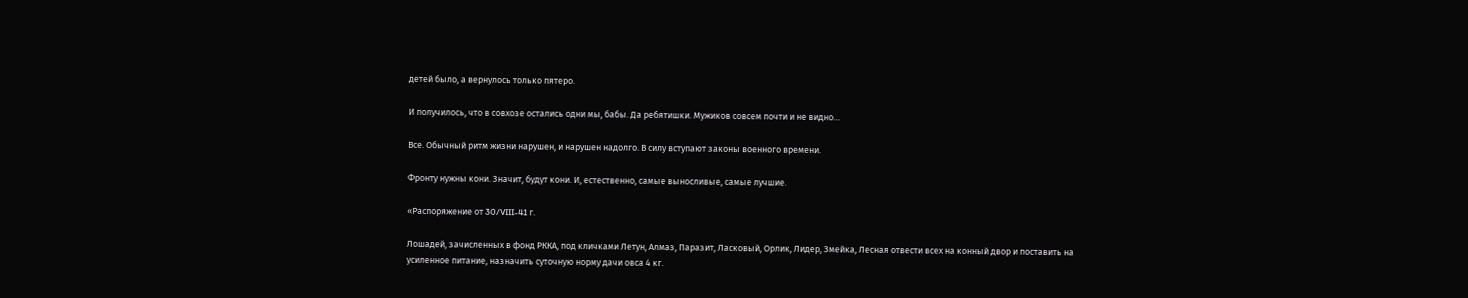детей было, а вернулось только пятеро.

И получилось, что в совхозе остались одни мы, бабы. Да ребятишки. Мужиков совсем почти и не видно…

Все. Обычный ритм жизни нарушен, и нарушен надолго. В силу вступают законы военного времени.

Фронту нужны кони. Значит, будут кони. И, естественно, самые выносливые, самые лучшие.

«Распоряжение от 30/VIII-41 г.

Лошадей, зачисленных в фонд РККА, под кличками Летун, Алмаз, Паразит, Ласковый, Орлик, Лидер, Змейка, Лесная отвести всех на конный двор и поставить на усиленное питание, назначить суточную норму дачи овса 4 кг.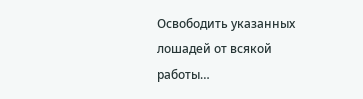Освободить указанных лошадей от всякой работы…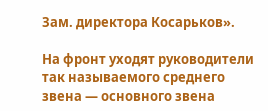Зам. директора Косарьков».

На фронт уходят руководители так называемого среднего звена — основного звена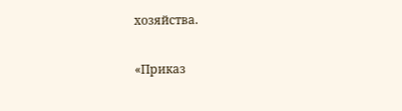хозяйства.

«Приказ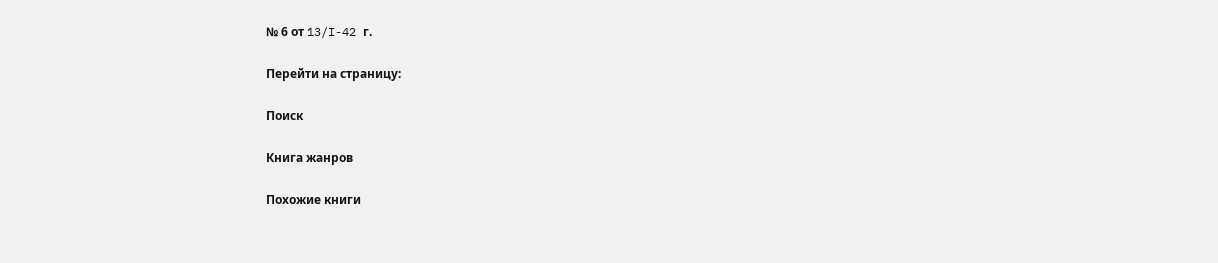№ 6 от 13/I-42 г.

Перейти на страницу:

Поиск

Книга жанров

Похожие книги